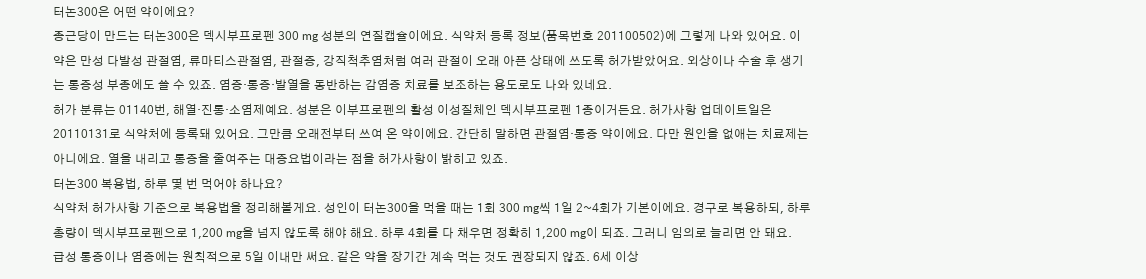터논300은 어떤 약이에요?
종근당이 만드는 터논300은 덱시부프로펜 300 mg 성분의 연질캡슐이에요. 식약처 등록 정보(품목번호 201100502)에 그렇게 나와 있어요. 이 약은 만성 다발성 관절염, 류마티스관절염, 관절증, 강직척추염처럼 여러 관절이 오래 아픈 상태에 쓰도록 허가받았어요. 외상이나 수술 후 생기는 통증성 부종에도 쓸 수 있죠. 염증·통증·발열을 동반하는 감염증 치료를 보조하는 용도로도 나와 있네요.
허가 분류는 01140번, 해열·진통·소염제예요. 성분은 이부프로펜의 활성 이성질체인 덱시부프로펜 1종이거든요. 허가사항 업데이트일은 20110131로 식약처에 등록돼 있어요. 그만큼 오래전부터 쓰여 온 약이에요. 간단히 말하면 관절염·통증 약이에요. 다만 원인을 없애는 치료제는 아니에요. 열을 내리고 통증을 줄여주는 대증요법이라는 점을 허가사항이 밝히고 있죠.
터논300 복용법, 하루 몇 번 먹어야 하나요?
식약처 허가사항 기준으로 복용법을 정리해볼게요. 성인이 터논300을 먹을 때는 1회 300 mg씩 1일 2~4회가 기본이에요. 경구로 복용하되, 하루 총량이 덱시부프로펜으로 1,200 mg을 넘지 않도록 해야 해요. 하루 4회를 다 채우면 정확히 1,200 mg이 되죠. 그러니 임의로 늘리면 안 돼요.
급성 통증이나 염증에는 원칙적으로 5일 이내만 써요. 같은 약을 장기간 계속 먹는 것도 권장되지 않죠. 6세 이상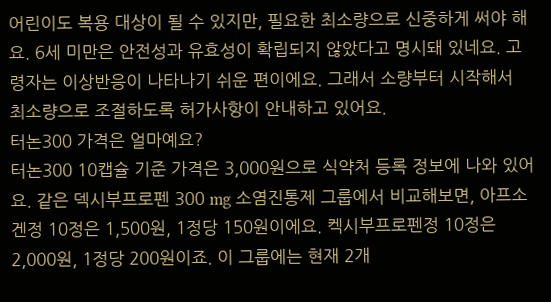어린이도 복용 대상이 될 수 있지만, 필요한 최소량으로 신중하게 써야 해요. 6세 미만은 안전성과 유효성이 확립되지 않았다고 명시돼 있네요. 고령자는 이상반응이 나타나기 쉬운 편이에요. 그래서 소량부터 시작해서 최소량으로 조절하도록 허가사항이 안내하고 있어요.
터논300 가격은 얼마예요?
터논300 10캡슐 기준 가격은 3,000원으로 식약처 등록 정보에 나와 있어요. 같은 덱시부프로펜 300 mg 소염진통제 그룹에서 비교해보면, 아프소겐정 10정은 1,500원, 1정당 150원이에요. 켁시부프로펜정 10정은 2,000원, 1정당 200원이죠. 이 그룹에는 현재 2개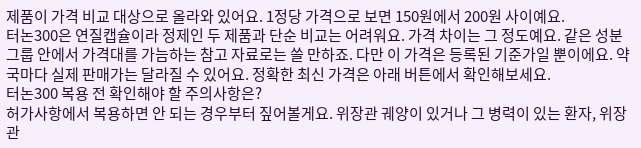제품이 가격 비교 대상으로 올라와 있어요. 1정당 가격으로 보면 150원에서 200원 사이예요.
터논300은 연질캡슐이라 정제인 두 제품과 단순 비교는 어려워요. 가격 차이는 그 정도예요. 같은 성분 그룹 안에서 가격대를 가늠하는 참고 자료로는 쓸 만하죠. 다만 이 가격은 등록된 기준가일 뿐이에요. 약국마다 실제 판매가는 달라질 수 있어요. 정확한 최신 가격은 아래 버튼에서 확인해보세요.
터논300 복용 전 확인해야 할 주의사항은?
허가사항에서 복용하면 안 되는 경우부터 짚어볼게요. 위장관 궤양이 있거나 그 병력이 있는 환자, 위장관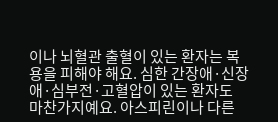이나 뇌혈관 출혈이 있는 환자는 복용을 피해야 해요. 심한 간장애·신장애·심부전·고혈압이 있는 환자도 마찬가지예요. 아스피린이나 다른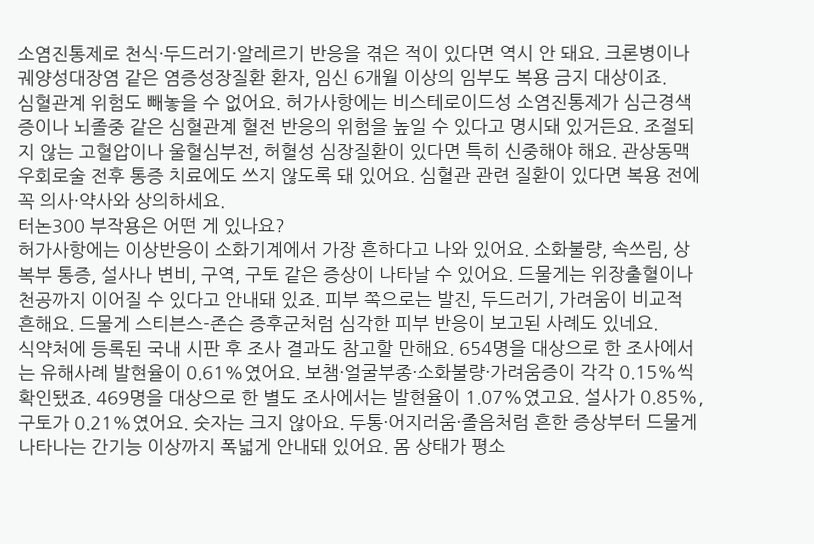소염진통제로 천식·두드러기·알레르기 반응을 겪은 적이 있다면 역시 안 돼요. 크론병이나 궤양성대장염 같은 염증성장질환 환자, 임신 6개월 이상의 임부도 복용 금지 대상이죠.
심혈관계 위험도 빼놓을 수 없어요. 허가사항에는 비스테로이드성 소염진통제가 심근경색증이나 뇌졸중 같은 심혈관계 혈전 반응의 위험을 높일 수 있다고 명시돼 있거든요. 조절되지 않는 고혈압이나 울혈심부전, 허혈성 심장질환이 있다면 특히 신중해야 해요. 관상동맥 우회로술 전후 통증 치료에도 쓰지 않도록 돼 있어요. 심혈관 관련 질환이 있다면 복용 전에 꼭 의사·약사와 상의하세요.
터논300 부작용은 어떤 게 있나요?
허가사항에는 이상반응이 소화기계에서 가장 흔하다고 나와 있어요. 소화불량, 속쓰림, 상복부 통증, 설사나 변비, 구역, 구토 같은 증상이 나타날 수 있어요. 드물게는 위장출혈이나 천공까지 이어질 수 있다고 안내돼 있죠. 피부 쪽으로는 발진, 두드러기, 가려움이 비교적 흔해요. 드물게 스티븐스-존슨 증후군처럼 심각한 피부 반응이 보고된 사례도 있네요.
식약처에 등록된 국내 시판 후 조사 결과도 참고할 만해요. 654명을 대상으로 한 조사에서는 유해사례 발현율이 0.61%였어요. 보챔·얼굴부종·소화불량·가려움증이 각각 0.15%씩 확인됐죠. 469명을 대상으로 한 별도 조사에서는 발현율이 1.07%였고요. 설사가 0.85%, 구토가 0.21%였어요. 숫자는 크지 않아요. 두통·어지러움·졸음처럼 흔한 증상부터 드물게 나타나는 간기능 이상까지 폭넓게 안내돼 있어요. 몸 상태가 평소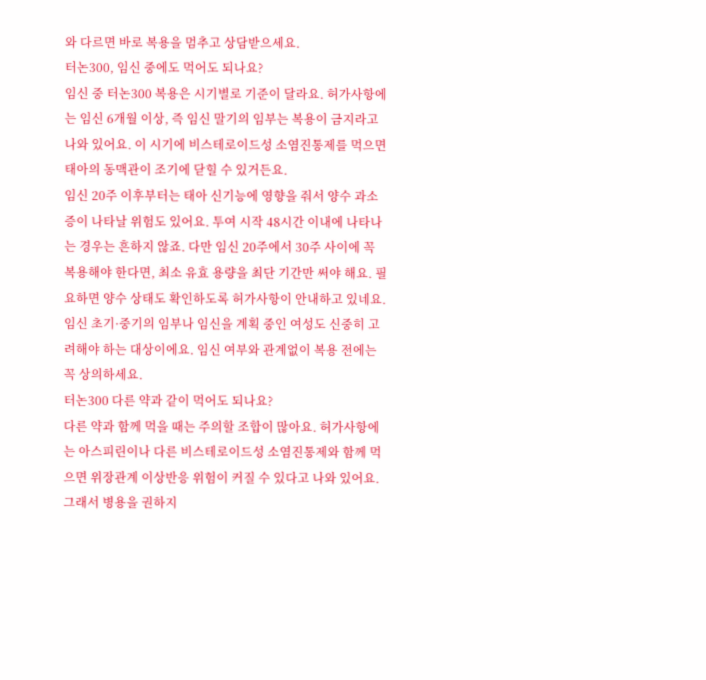와 다르면 바로 복용을 멈추고 상담받으세요.
터논300, 임신 중에도 먹어도 되나요?
임신 중 터논300 복용은 시기별로 기준이 달라요. 허가사항에는 임신 6개월 이상, 즉 임신 말기의 임부는 복용이 금지라고 나와 있어요. 이 시기에 비스테로이드성 소염진통제를 먹으면 태아의 동맥관이 조기에 닫힐 수 있거든요.
임신 20주 이후부터는 태아 신기능에 영향을 줘서 양수 과소증이 나타날 위험도 있어요. 투여 시작 48시간 이내에 나타나는 경우는 흔하지 않죠. 다만 임신 20주에서 30주 사이에 꼭 복용해야 한다면, 최소 유효 용량을 최단 기간만 써야 해요. 필요하면 양수 상태도 확인하도록 허가사항이 안내하고 있네요. 임신 초기·중기의 임부나 임신을 계획 중인 여성도 신중히 고려해야 하는 대상이에요. 임신 여부와 관계없이 복용 전에는 꼭 상의하세요.
터논300 다른 약과 같이 먹어도 되나요?
다른 약과 함께 먹을 때는 주의할 조합이 많아요. 허가사항에는 아스피린이나 다른 비스테로이드성 소염진통제와 함께 먹으면 위장관계 이상반응 위험이 커질 수 있다고 나와 있어요. 그래서 병용을 권하지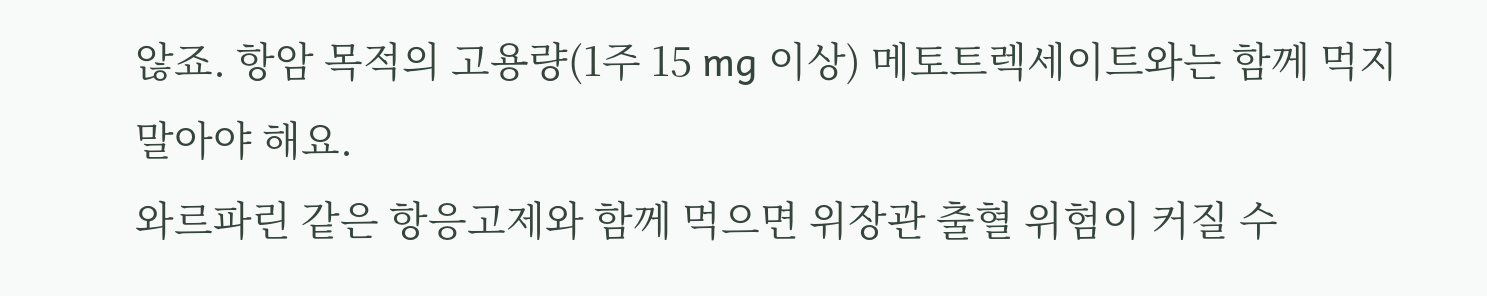않죠. 항암 목적의 고용량(1주 15 mg 이상) 메토트렉세이트와는 함께 먹지 말아야 해요.
와르파린 같은 항응고제와 함께 먹으면 위장관 출혈 위험이 커질 수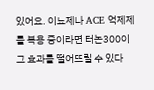있어요. 이뇨제나 ACE 억제제를 복용 중이라면 터논300이 그 효과를 떨어뜨릴 수 있다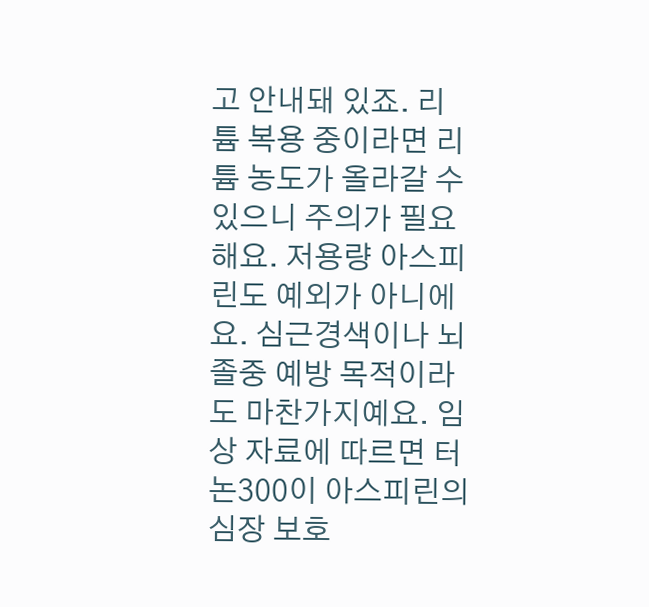고 안내돼 있죠. 리튬 복용 중이라면 리튬 농도가 올라갈 수 있으니 주의가 필요해요. 저용량 아스피린도 예외가 아니에요. 심근경색이나 뇌졸중 예방 목적이라도 마찬가지예요. 임상 자료에 따르면 터논300이 아스피린의 심장 보호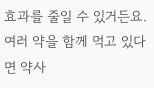효과를 줄일 수 있거든요. 여러 약을 함께 먹고 있다면 약사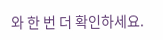와 한 번 더 확인하세요.